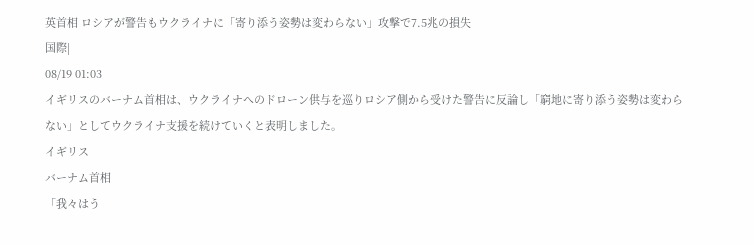英首相 ロシアが警告もウクライナに「寄り添う姿勢は変わらない」攻撃で7.5兆の損失
国際|
08/19 01:03
イギリスのバーナム首相は、ウクライナへのドローン供与を巡りロシア側から受けた警告に反論し「窮地に寄り添う姿勢は変わらない」としてウクライナ支援を続けていくと表明しました。
イギリス
バーナム首相
「我々はう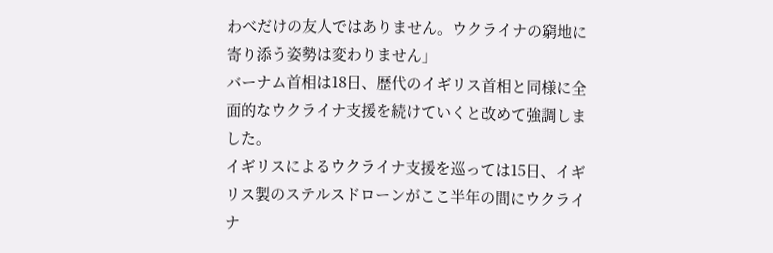わべだけの友人ではありません。ウクライナの窮地に寄り添う姿勢は変わりません」
バーナム首相は18日、歴代のイギリス首相と同様に全面的なウクライナ支援を続けていくと改めて強調しました。
イギリスによるウクライナ支援を巡っては15日、イギリス製のステルスドローンがここ半年の間にウクライナ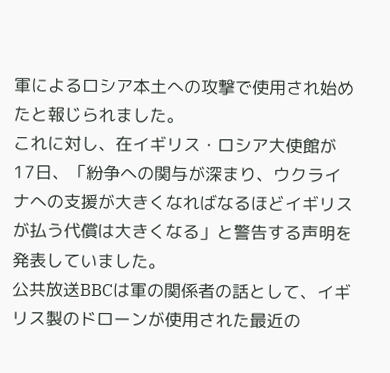軍によるロシア本土への攻撃で使用され始めたと報じられました。
これに対し、在イギリス・ロシア大使館が17日、「紛争への関与が深まり、ウクライナへの支援が大きくなればなるほどイギリスが払う代償は大きくなる」と警告する声明を発表していました。
公共放送BBCは軍の関係者の話として、イギリス製のドローンが使用された最近の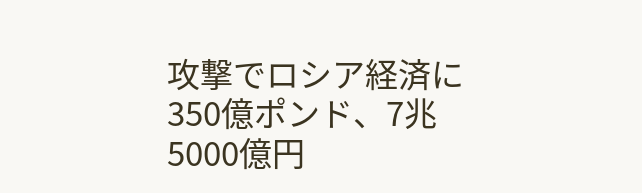攻撃でロシア経済に350億ポンド、7兆5000億円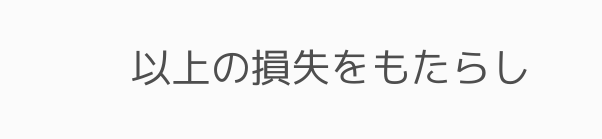以上の損失をもたらし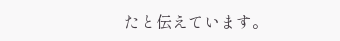たと伝えています。